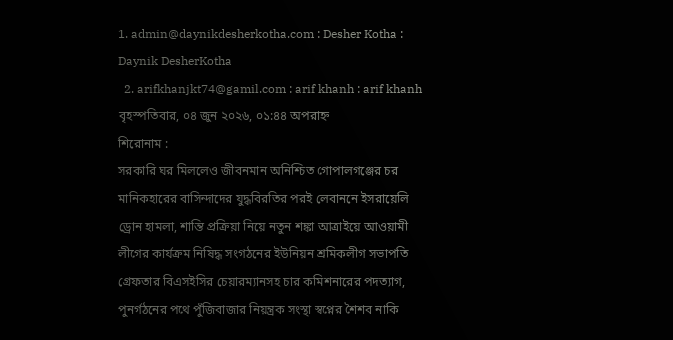1. admin@daynikdesherkotha.com : Desher Kotha : Daynik DesherKotha
  2. arifkhanjkt74@gamil.com : arif khanh : arif khanh
বৃহস্পতিবার, ০৪ জুন ২০২৬, ০১:৪৪ অপরাহ্ন
শিরোনাম :
সরকারি ঘর মিললেও জীবনমান অনিশ্চিত গোপালগঞ্জের চর মানিকহারের বাসিন্দাদের যুদ্ধবিরতির পরই লেবাননে ইসরায়েলি ড্রোন হামলা, শান্তি প্রক্রিয়া নিয়ে নতুন শঙ্কা আত্রাইয়ে আওয়ামী লীগের কার্যক্রম নিষিদ্ধ সংগঠনের ইউনিয়ন শ্রমিকলীগ সভাপতি গ্রেফতার বিএসইসির চেয়ারম্যানসহ চার কমিশনারের পদত্যাগ, পুনর্গঠনের পথে পুঁজিবাজার নিয়ন্ত্রক সংস্থা স্বপ্নের শৈশব নাকি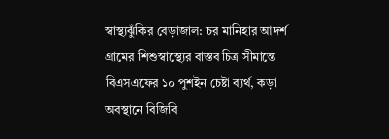স্বাস্থ্যঝুঁকির বেড়াজাল: চর মানিহার আদর্শ গ্রামের শিশুস্বাস্থ্যের বাস্তব চিত্র সীমান্তে বিএসএফের ১০ পুশইন চেষ্টা ব্যর্থ, কড়া অবস্থানে বিজিবি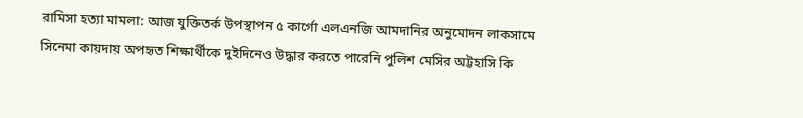রামিসা হত্যা মামলা: আজ যুক্তিতর্ক উপস্থাপন ৫ কার্গো এলএনজি আমদানির অনুমোদন লাকসামে সিনেমা কায়দায় অপহৃত শিক্ষার্থীকে দুইদিনেও উদ্ধার করতে পারেনি পুলিশ মেসির অট্টহাসি কি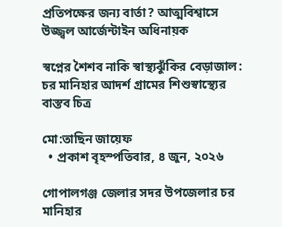প্রতিপক্ষের জন্য বার্তা? আত্মবিশ্বাসে উজ্জ্বল আর্জেন্টাইন অধিনায়ক

স্বপ্নের শৈশব নাকি স্বাস্থ্যঝুঁকির বেড়াজাল: চর মানিহার আদর্শ গ্রামের শিশুস্বাস্থ্যের বাস্তব চিত্র

মো:তাছিন জায়েফ
  • প্রকাশ বৃহস্পতিবার, ৪ জুন, ২০২৬

গোপালগঞ্জ জেলার সদর উপজেলার চর মানিহার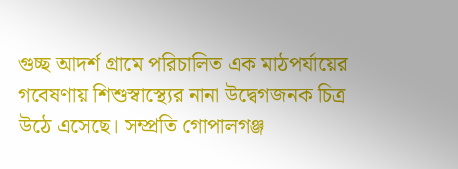গুচ্ছ আদর্শ গ্রামে পরিচালিত এক মাঠপর্যায়ের গবেষণায় শিশুস্বাস্থ্যের নানা উদ্বেগজনক চিত্র উঠে এসেছে। সম্প্রতি গোপালগঞ্জ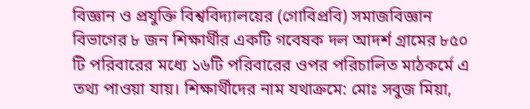বিজ্ঞান ও প্রযুক্তি বিশ্ববিদ্যালয়ের (গোবিপ্রবি) সমাজবিজ্ঞান বিভাগের ৮ জন শিক্ষার্থীর একটি গবেষক দল আদর্শ গ্রামের ৮৫০ টি পরিবারের মধ্যে ১৬টি পরিবারের ওপর পরিচালিত মাঠকর্মে এ তথ্য পাওয়া যায়। শিক্ষার্থীদের নাম যথাক্রমে: মোঃ সবুজ মিয়া,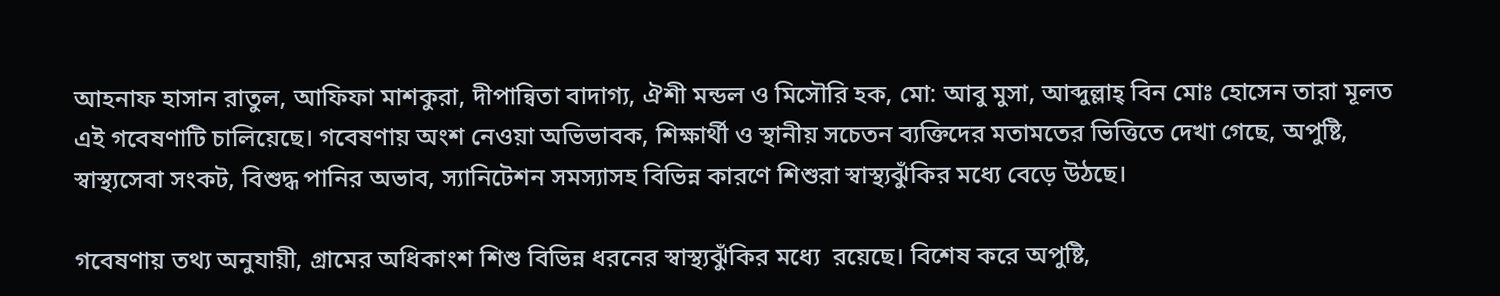আহনাফ হাসান রাতুল, আফিফা মাশকুরা, দীপান্বিতা বাদাগ্য, ঐশী মন্ডল ও মিসৌরি হক, মো: আবু মুসা, আব্দুল্লাহ্ বিন মোঃ হোসেন তারা মূলত এই গবেষণাটি চালিয়েছে। গবেষণায় অংশ নেওয়া অভিভাবক, শিক্ষার্থী ও স্থানীয় সচেতন ব্যক্তিদের মতামতের ভিত্তিতে দেখা গেছে, অপুষ্টি, স্বাস্থ্যসেবা সংকট, বিশুদ্ধ পানির অভাব, স্যানিটেশন সমস্যাসহ বিভিন্ন কারণে শিশুরা স্বাস্থ্যঝুঁকির মধ্যে বেড়ে উঠছে।

গবেষণায় তথ্য অনুযায়ী, গ্রামের অধিকাংশ শিশু বিভিন্ন ধরনের স্বাস্থ্যঝুঁকির মধ্যে  রয়েছে। বিশেষ করে অপুষ্টি,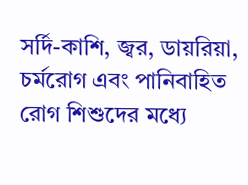সর্দি-কাশি, জ্বর, ডায়রিয়া, চর্মরোগ এবং পানিবাহিত রোগ শিশুদের মধ্যে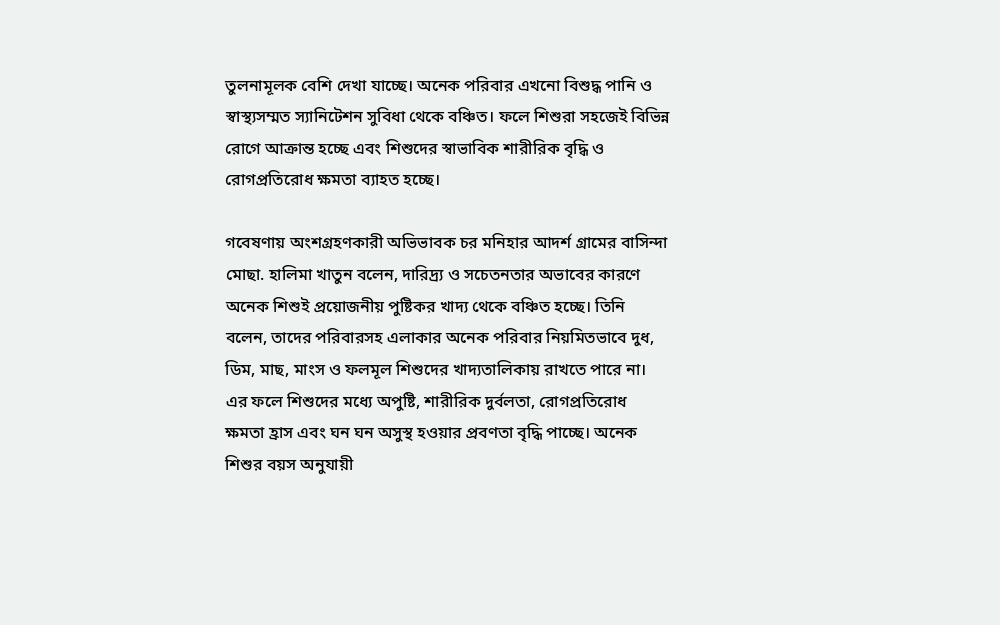তুলনামূলক বেশি দেখা যাচ্ছে। অনেক পরিবার এখনো বিশুদ্ধ পানি ও স্বাস্থ্যসম্মত স্যানিটেশন সুবিধা থেকে বঞ্চিত। ফলে শিশুরা সহজেই বিভিন্ন রোগে আক্রান্ত হচ্ছে এবং শিশুদের স্বাভাবিক শারীরিক বৃদ্ধি ও রোগপ্রতিরোধ ক্ষমতা ব্যাহত হচ্ছে।

গবেষণায় অংশগ্রহণকারী অভিভাবক চর মনিহার আদর্শ গ্রামের বাসিন্দা মোছা. হালিমা খাতুন বলেন, দারিদ্র্য ও সচেতনতার অভাবের কারণে অনেক শিশুই প্রয়োজনীয় পুষ্টিকর খাদ্য থেকে বঞ্চিত হচ্ছে। তিনি বলেন, তাদের পরিবারসহ এলাকার অনেক পরিবার নিয়মিতভাবে দুধ, ডিম, মাছ, মাংস ও ফলমূল শিশুদের খাদ্যতালিকায় রাখতে পারে না। এর ফলে শিশুদের মধ্যে অপুষ্টি, শারীরিক দুর্বলতা, রোগপ্রতিরোধ ক্ষমতা হ্রাস এবং ঘন ঘন অসুস্থ হওয়ার প্রবণতা বৃদ্ধি পাচ্ছে। অনেক শিশুর বয়স অনুযায়ী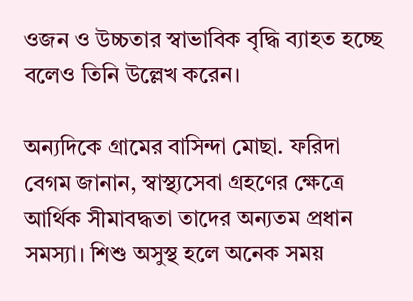ওজন ও উচ্চতার স্বাভাবিক বৃদ্ধি ব্যাহত হচ্ছে বলেও তিনি উল্লেখ করেন।

অন্যদিকে গ্ৰামের বাসিন্দা মোছা. ফরিদা বেগম জানান, স্বাস্থ্যসেবা গ্রহণের ক্ষেত্রে আর্থিক সীমাবদ্ধতা তাদের অন্যতম প্রধান সমস্যা। শিশু অসুস্থ হলে অনেক সময়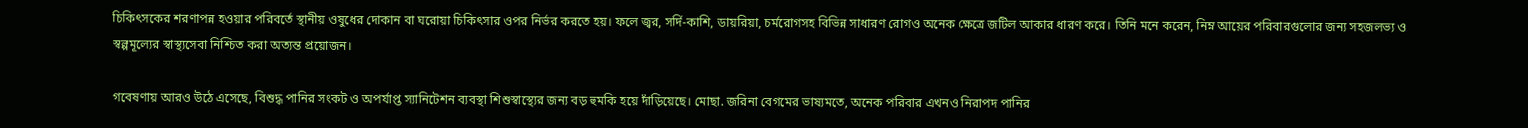চিকিৎসকের শরণাপন্ন হওয়ার পরিবর্তে স্থানীয় ওষুধের দোকান বা ঘরোয়া চিকিৎসার ওপর নির্ভর করতে হয়। ফলে জ্বর, সর্দি-কাশি, ডায়রিয়া, চর্মরোগসহ বিভিন্ন সাধারণ রোগও অনেক ক্ষেত্রে জটিল আকার ধারণ করে। তিনি মনে করেন, নিম্ন আয়ের পরিবারগুলোর জন্য সহজলভ্য ও স্বল্পমূল্যের স্বাস্থ্যসেবা নিশ্চিত করা অত্যন্ত প্রয়োজন।

গবেষণায় আরও উঠে এসেছে, বিশুদ্ধ পানির সংকট ও অপর্যাপ্ত স্যানিটেশন ব্যবস্থা শিশুস্বাস্থ্যের জন্য বড় হুমকি হয়ে দাঁড়িয়েছে। মোছা. জরিনা বেগমের ভাষ্যমতে, অনেক পরিবার এখনও নিরাপদ পানির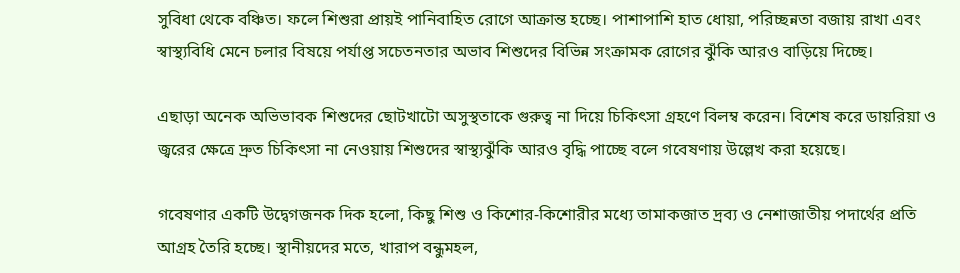সুবিধা থেকে বঞ্চিত। ফলে শিশুরা প্রায়ই পানিবাহিত রোগে আক্রান্ত হচ্ছে। পাশাপাশি হাত ধোয়া, পরিচ্ছন্নতা বজায় রাখা এবং স্বাস্থ্যবিধি মেনে চলার বিষয়ে পর্যাপ্ত সচেতনতার অভাব শিশুদের বিভিন্ন সংক্রামক রোগের ঝুঁকি আরও বাড়িয়ে দিচ্ছে।

এছাড়া অনেক অভিভাবক শিশুদের ছোটখাটো অসুস্থতাকে গুরুত্ব না দিয়ে চিকিৎসা গ্রহণে বিলম্ব করেন। বিশেষ করে ডায়রিয়া ও জ্বরের ক্ষেত্রে দ্রুত চিকিৎসা না নেওয়ায় শিশুদের স্বাস্থ্যঝুঁকি আরও বৃদ্ধি পাচ্ছে বলে গবেষণায় উল্লেখ করা হয়েছে।

গবেষণার একটি উদ্বেগজনক দিক হলো, কিছু শিশু ও কিশোর-কিশোরীর মধ্যে তামাকজাত দ্রব্য ও নেশাজাতীয় পদার্থের প্রতি আগ্রহ তৈরি হচ্ছে। স্থানীয়দের মতে, খারাপ বন্ধুমহল,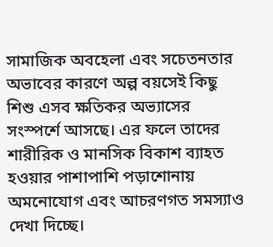সামাজিক অবহেলা এবং সচেতনতার অভাবের কারণে অল্প বয়সেই কিছু শিশু এসব ক্ষতিকর অভ্যাসের সংস্পর্শে আসছে। এর ফলে তাদের শারীরিক ও মানসিক বিকাশ ব্যাহত হওয়ার পাশাপাশি পড়াশোনায় অমনোযোগ এবং আচরণগত সমস্যাও দেখা দিচ্ছে।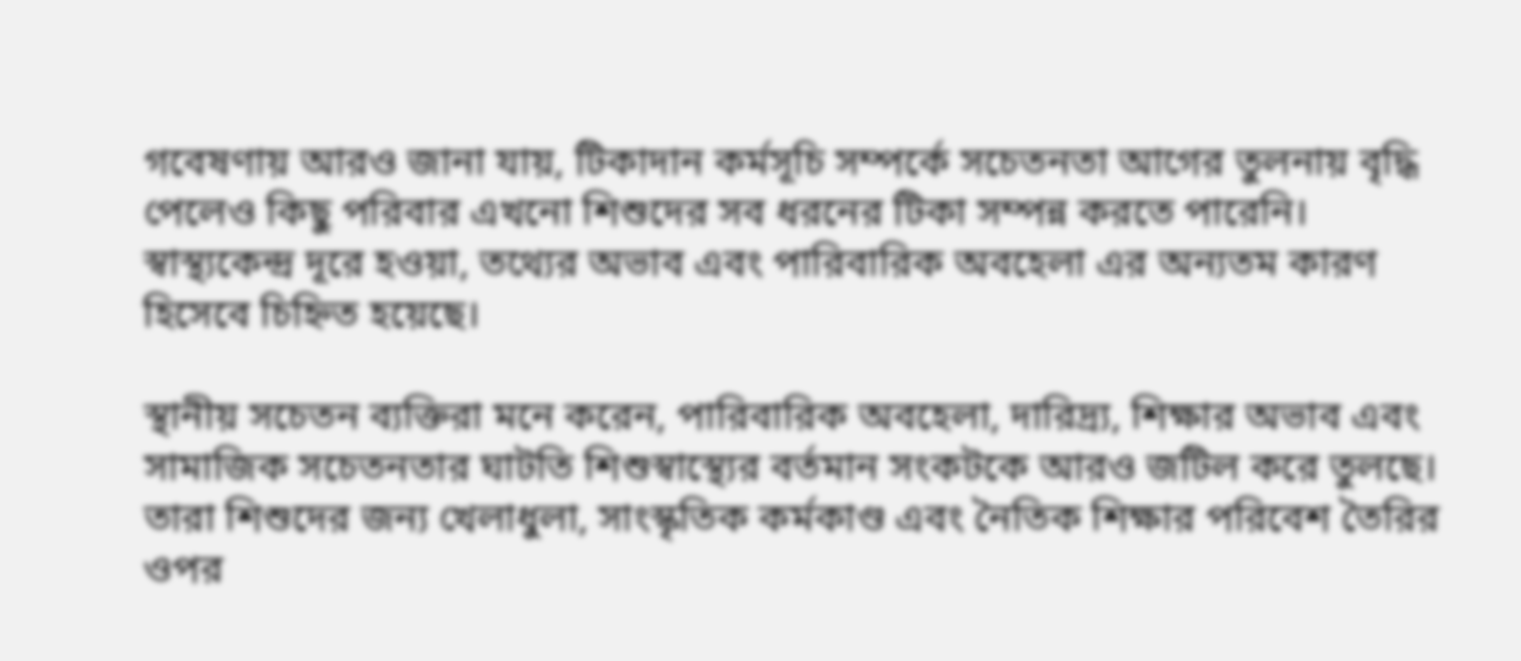গবেষণায় আরও জানা যায়, টিকাদান কর্মসূচি সম্পর্কে সচেতনতা আগের তুলনায় বৃদ্ধি পেলেও কিছু পরিবার এখনো শিশুদের সব ধরনের টিকা সম্পন্ন করতে পারেনি। স্বাস্থ্যকেন্দ্র দূরে হওয়া, তথ্যের অভাব এবং পারিবারিক অবহেলা এর অন্যতম কারণ হিসেবে চিহ্নিত হয়েছে।

স্থানীয় সচেতন ব্যক্তিরা মনে করেন, পারিবারিক অবহেলা, দারিদ্র্য, শিক্ষার অভাব এবং সামাজিক সচেতনতার ঘাটতি শিশুস্বাস্থ্যের বর্তমান সংকটকে আরও জটিল করে তুলছে। তারা শিশুদের জন্য খেলাধুলা, সাংস্কৃতিক কর্মকাণ্ড এবং নৈতিক শিক্ষার পরিবেশ তৈরির ওপর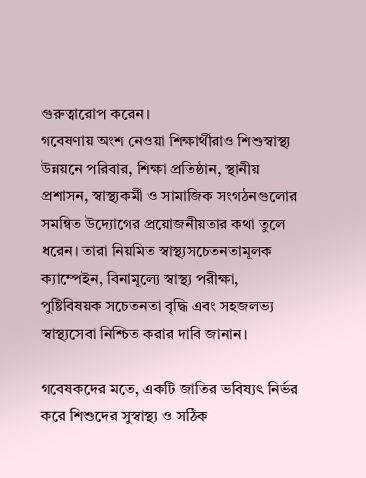গুরুত্বারোপ করেন।
গবেষণায় অংশ নেওয়া শিক্ষার্থীরাও শিশুস্বাস্থ্য উন্নয়নে পরিবার, শিক্ষা প্রতিষ্ঠান, স্থানীয় প্রশাসন, স্বাস্থ্যকর্মী ও সামাজিক সংগঠনগুলোর সমন্বিত উদ্যোগের প্রয়োজনীয়তার কথা তুলে ধরেন। তারা নিয়মিত স্বাস্থ্যসচেতনতামূলক ক্যাম্পেইন, বিনামূল্যে স্বাস্থ্য পরীক্ষা, পুষ্টিবিষয়ক সচেতনতা বৃদ্ধি এবং সহজলভ্য স্বাস্থ্যসেবা নিশ্চিত করার দাবি জানান।

গবেষকদের মতে, একটি জাতির ভবিষ্যৎ নির্ভর করে শিশুদের সুস্বাস্থ্য ও সঠিক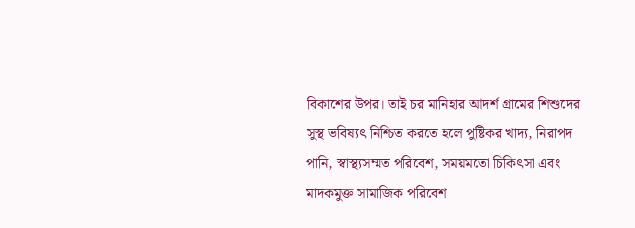বিকাশের উপর। তাই চর মানিহার আদর্শ গ্রামের শিশুদের সুস্থ ভবিষ্যৎ নিশ্চিত করতে হলে পুষ্টিকর খাদ্য, নিরাপদ পানি, স্বাস্থ্যসম্মত পরিবেশ, সময়মতো চিকিৎসা এবং মাদকমুক্ত সামাজিক পরিবেশ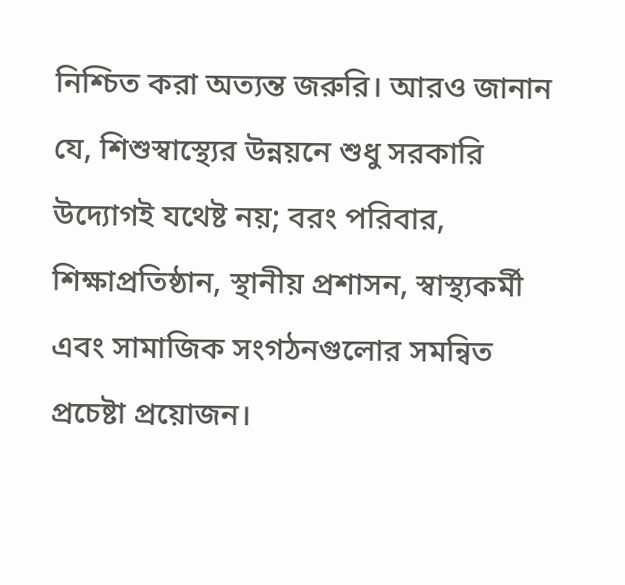নিশ্চিত করা অত্যন্ত জরুরি। আরও জানান যে, শিশুস্বাস্থ্যের উন্নয়নে শুধু সরকারি উদ্যোগই যথেষ্ট নয়; বরং পরিবার, শিক্ষাপ্রতিষ্ঠান, স্থানীয় প্রশাসন, স্বাস্থ্যকর্মী এবং সামাজিক সংগঠনগুলোর সমন্বিত প্রচেষ্টা প্রয়োজন।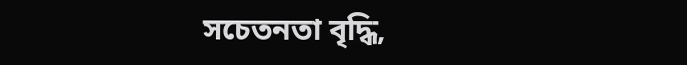সচেতনতা বৃদ্ধি,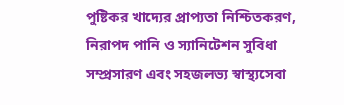পুষ্টিকর খাদ্যের প্রাপ্যতা নিশ্চিতকরণ, নিরাপদ পানি ও স্যানিটেশন সুবিধা সম্প্রসারণ এবং সহজলভ্য স্বাস্থ্যসেবা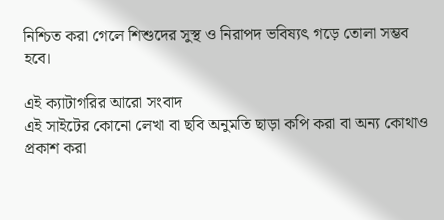নিশ্চিত করা গেলে শিশুদের সুস্থ ও নিরাপদ ভবিষ্যৎ গড়ে তোলা সম্ভব হবে।

এই ক্যাটাগরির আরো সংবাদ
এই সাইটের কোনো লেখা বা ছবি অনুমতি ছাড়া কপি করা বা অন্য কোথাও প্রকাশ করা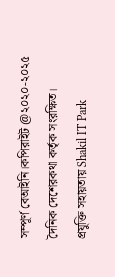সম্পূর্ণ বেআইনি।কপিরাইট @২০২০-২০২৫ দৈনিক দেশেরকথা কর্তৃক সংরক্ষিত।
প্রযুক্তি সহায়তায় Shakil IT Park